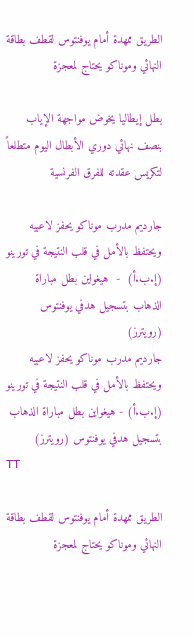الطريق ممهدة أمام يوفنتوس لقطف بطاقة النهائي وموناكو يحتاج لمعجزة

بطل إيطاليا يخوض مواجهة الإياب بنصف نهائي دوري الأبطال اليوم متطلعاً لتكريس عقدته للفرق الفرنسية

جارديم مدرب موناكو يحفز لاعبيه ويحتفظ بالأمل في قلب النتيجة في تورينو (إ.ب.أ)  -  هيغواين بطل مباراة الذهاب بتسجيل هدفي يوفنتوس (رويترز)
جارديم مدرب موناكو يحفز لاعبيه ويحتفظ بالأمل في قلب النتيجة في تورينو (إ.ب.أ) - هيغواين بطل مباراة الذهاب بتسجيل هدفي يوفنتوس (رويترز)
TT

الطريق ممهدة أمام يوفنتوس لقطف بطاقة النهائي وموناكو يحتاج لمعجزة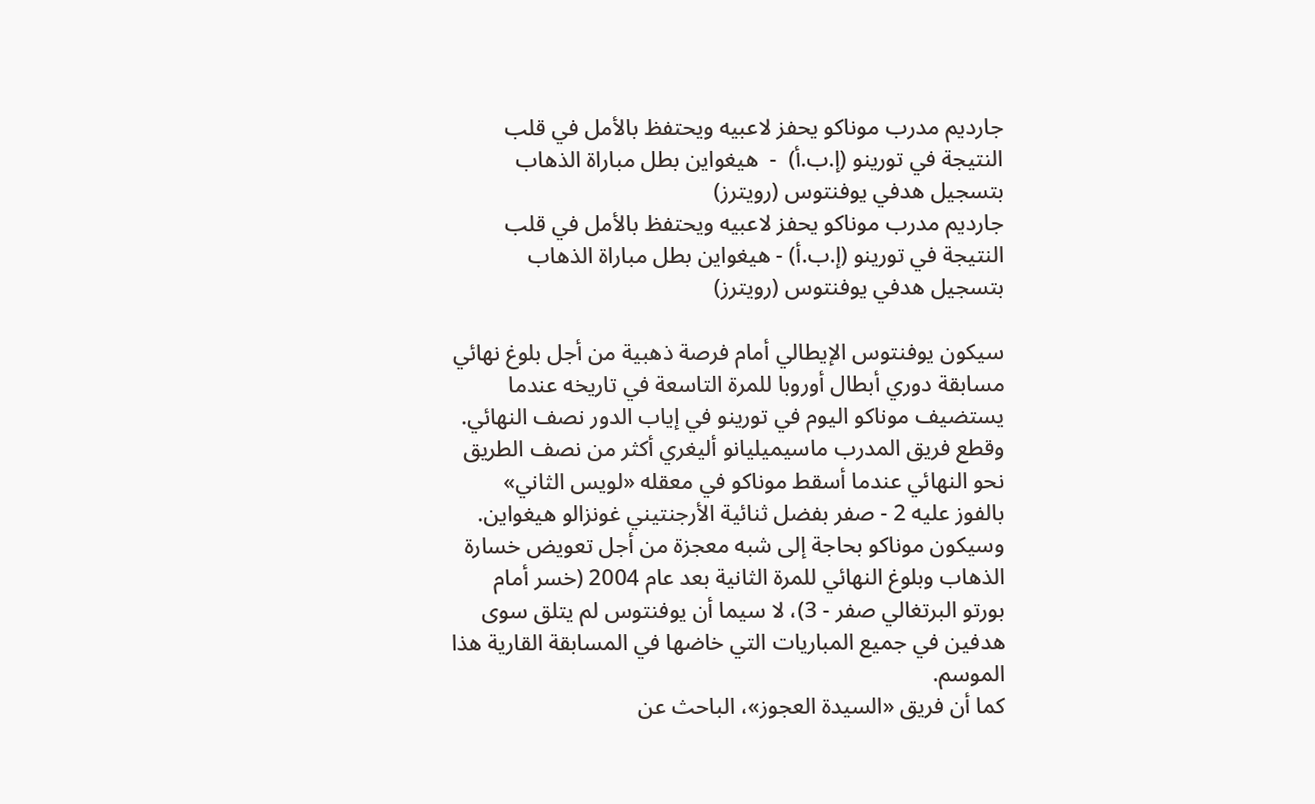جارديم مدرب موناكو يحفز لاعبيه ويحتفظ بالأمل في قلب النتيجة في تورينو (إ.ب.أ)  -  هيغواين بطل مباراة الذهاب بتسجيل هدفي يوفنتوس (رويترز)
جارديم مدرب موناكو يحفز لاعبيه ويحتفظ بالأمل في قلب النتيجة في تورينو (إ.ب.أ) - هيغواين بطل مباراة الذهاب بتسجيل هدفي يوفنتوس (رويترز)

سيكون يوفنتوس الإيطالي أمام فرصة ذهبية من أجل بلوغ نهائي مسابقة دوري أبطال أوروبا للمرة التاسعة في تاريخه عندما يستضيف موناكو اليوم في تورينو في إياب الدور نصف النهائي.
وقطع فريق المدرب ماسيميليانو أليغري أكثر من نصف الطريق نحو النهائي عندما أسقط موناكو في معقله «لويس الثاني» بالفوز عليه 2 - صفر بفضل ثنائية الأرجنتيني غونزالو هيغواين.
وسيكون موناكو بحاجة إلى شبه معجزة من أجل تعويض خسارة الذهاب وبلوغ النهائي للمرة الثانية بعد عام 2004 (خسر أمام بورتو البرتغالي صفر - 3)، لا سيما أن يوفنتوس لم يتلق سوى هدفين في جميع المباريات التي خاضها في المسابقة القارية هذا الموسم.
كما أن فريق «السيدة العجوز»، الباحث عن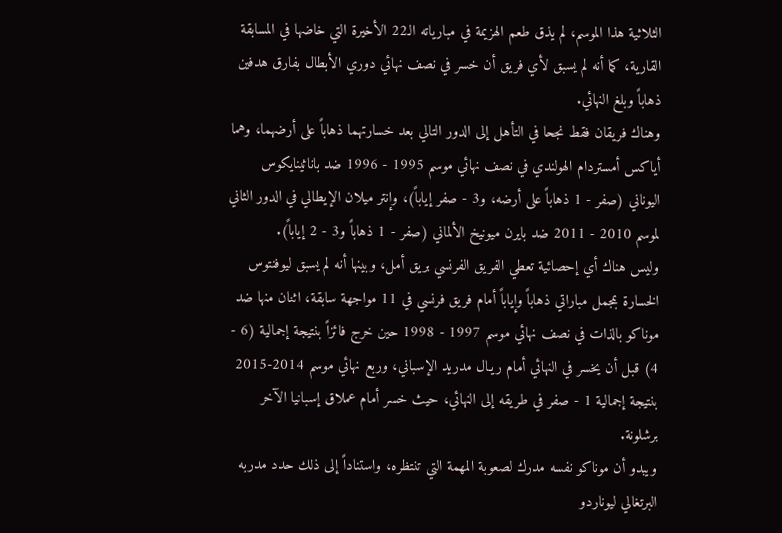الثلاثية هذا الموسم، لم يذق طعم الهزيمة في مبارياته الـ22 الأخيرة التي خاضها في المسابقة القارية، كما أنه لم يسبق لأي فريق أن خسر في نصف نهائي دوري الأبطال بفارق هدفين ذهاباً وبلغ النهائي.
وهناك فريقان فقط نجحا في التأهل إلى الدور التالي بعد خسارتهما ذهاباً على أرضهما، وهما أياكس أمستردام الهولندي في نصف نهائي موسم 1995 - 1996 ضد باناثينايكوس اليوناني (صفر - 1 ذهاباً على أرضه، و3 - صفر إياباً)، وإنتر ميلان الإيطالي في الدور الثاني لموسم 2010 - 2011 ضد بايرن ميونيخ الألماني (صفر - 1 ذهاباً و3 - 2 إياباً).
وليس هناك أي إحصائية تعطي الفريق الفرنسي بريق أمل، وبينها أنه لم يسبق ليوفنتوس الخسارة بمجمل مباراتي ذهاباً وإياباً أمام فريق فرنسي في 11 مواجهة سابقة، اثنان منها ضد موناكو بالذات في نصف نهائي موسم 1997 - 1998 حين خرج فائزاً بنتيجة إجمالية (6 - 4) قبل أن يخسر في النهائي أمام ريـال مدريد الإسباني، وربع نهائي موسم 2014-2015 بنتيجة إجمالية 1 - صفر في طريقه إلى النهائي، حيث خسر أمام عملاق إسبانيا الآخر برشلونة.
ويبدو أن موناكو نفسه مدرك لصعوبة المهمة التي تنتظره، واستناداً إلى ذلك حدد مدربه البرتغالي ليوناردو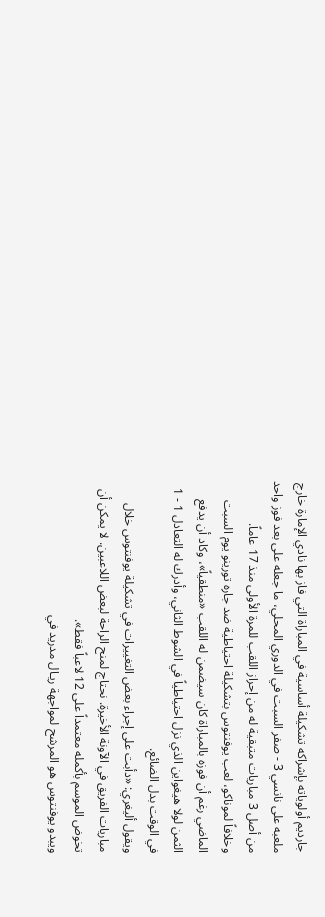جارديم أولوياته بإشراكه تشكيلة أساسية في المباراة التي فاز بها نادي الإمارة خارج ملعبه على نانسي 3 - صفر السبت في الدوري المحلي، ما جعله على بعد فوز واحد من أصل 3 مباريات متبقية له من إحراز اللقب للمرة الأولى منذ 17 عاماً.
وخلافاً لموناكو، لعب يوفنتوس بتشكيلة احتياطية ضد جاره تورينو يوم السبت الماضي رغم أن فوزه بالمباراة كان سيضمن له اللقب «منطقياً»، وكاد أن يدفع الثمن لولا هيغواين الذي نزل احتياطياً في الشوط الثاني، وأدرك له التعادل 1 - 1 في الوقت بدل الضائع.
ويقول أليغري: «دأبت على إجراء بعض التغييرات في تشكيلة يوفنتوس خلال مباريات الفريق في الآونة الأخيرة. نحتاج لمنح الراحة لبعض اللاعبين. لا يمكن أن تخوض الموسم بأكمله معتمداً على 12 لاعباً فقط».
ويبدو يوفنتوس هو المرشح لمواجهة ريـال مدريد في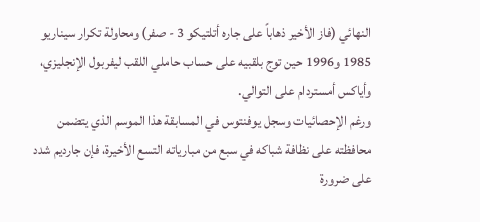النهائي (فاز الأخير ذهاباً على جاره أتلتيكو 3 - صفر) ومحاولة تكرار سيناريو 1985 و1996 حين توج بلقبيه على حساب حاملي اللقب ليفربول الإنجليزي، وأياكس أمستردام على التوالي.
ورغم الإحصائيات وسجل يوفنتوس في المسابقة هذا الموسم الذي يتضمن محافظته على نظافة شباكه في سبع من مبارياته التسع الأخيرة، فإن جارديم شدد على ضرورة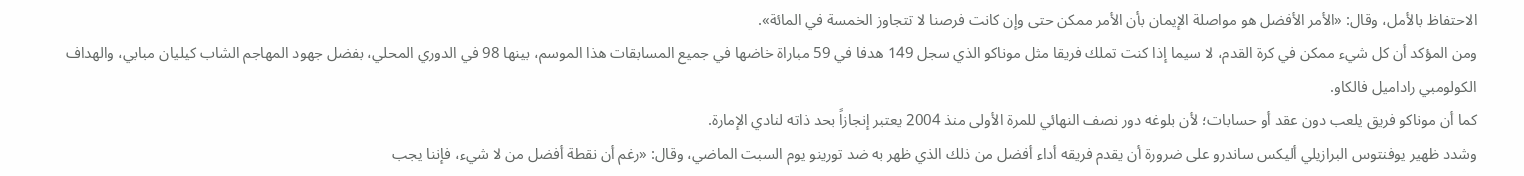الاحتفاظ بالأمل، وقال: «الأمر الأفضل هو مواصلة الإيمان بأن الأمر ممكن حتى وإن كانت فرصنا لا تتجاوز الخمسة في المائة».
ومن المؤكد أن كل شيء ممكن في كرة القدم، لا سيما إذا كنت تملك فريقا مثل موناكو الذي سجل 149 هدفا في 59 مباراة خاضها في جميع المسابقات هذا الموسم، بينها 98 في الدوري المحلي، بفضل جهود المهاجم الشاب كيليان مبابي، والهداف الكولومبي راداميل فالكاو.
كما أن موناكو فريق يلعب دون عقد أو حسابات؛ لأن بلوغه دور نصف النهائي للمرة الأولى منذ 2004 يعتبر إنجازاً بحد ذاته لنادي الإمارة.
وشدد ظهير يوفنتوس البرازيلي أليكس ساندرو على ضرورة أن يقدم فريقه أداء أفضل من ذلك الذي ظهر به ضد تورينو يوم السبت الماضي، وقال: «رغم أن نقطة أفضل من لا شيء، فإننا يجب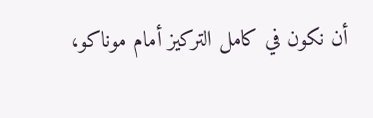أن نكون في كامل التركيز أمام موناكو،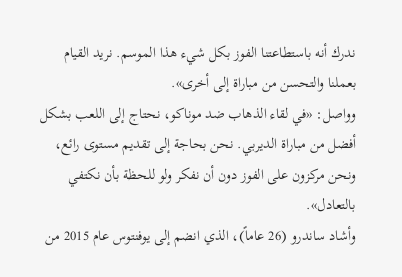ندرك أنه باستطاعتنا الفوز بكل شيء هذا الموسم. نريد القيام بعملنا والتحسن من مباراة إلى أخرى».
وواصل: «في لقاء الذهاب ضد موناكو، نحتاج إلى اللعب بشكل أفضل من مباراة الديربي. نحن بحاجة إلى تقديم مستوى رائع، ونحن مركزون على الفوز دون أن نفكر ولو للحظة بأن نكتفي بالتعادل».
وأشاد ساندرو (26 عاماً)، الذي انضم إلى يوفنتوس عام 2015 من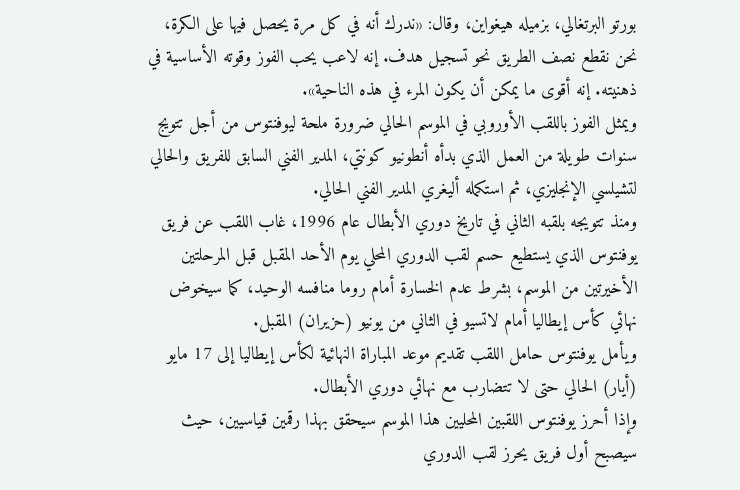بورتو البرتغالي، بزميله هيغواين، وقال: «ندرك أنه في كل مرة يحصل فيها على الكرة، نحن نقطع نصف الطريق نحو تسجيل هدف. إنه لاعب يحب الفوز وقوته الأساسية في ذهنيته. إنه أقوى ما يمكن أن يكون المرء في هذه الناحية».
ويمثل الفوز باللقب الأوروبي في الموسم الحالي ضرورة ملحة ليوفنتوس من أجل تتويج سنوات طويلة من العمل الذي بدأه أنطونيو كونتي، المدير الفني السابق للفريق والحالي لتشيلسي الإنجليزي، ثم استكمله أليغري المدير الفني الحالي.
ومنذ تتويجه بلقبه الثاني في تاريخ دوري الأبطال عام 1996، غاب اللقب عن فريق يوفنتوس الذي يستطيع حسم لقب الدوري المحلي يوم الأحد المقبل قبل المرحلتين الأخيرتين من الموسم، بشرط عدم الخسارة أمام روما منافسه الوحيد، كما سيخوض نهائي كأس إيطاليا أمام لاتسيو في الثاني من يونيو (حزيران) المقبل.
ويأمل يوفنتوس حامل اللقب تقديم موعد المباراة النهائية لكأس إيطاليا إلى 17 مايو (أيار) الحالي حتى لا تتضارب مع نهائي دوري الأبطال.
وإذا أحرز يوفنتوس اللقبين المحليين هذا الموسم سيحقق بهذا رقمين قياسيين، حيث سيصبح أول فريق يحرز لقب الدوري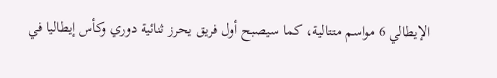الإيطالي 6 مواسم متتالية، كما سيصبح أول فريق يحرز ثنائية دوري وكأس إيطاليا في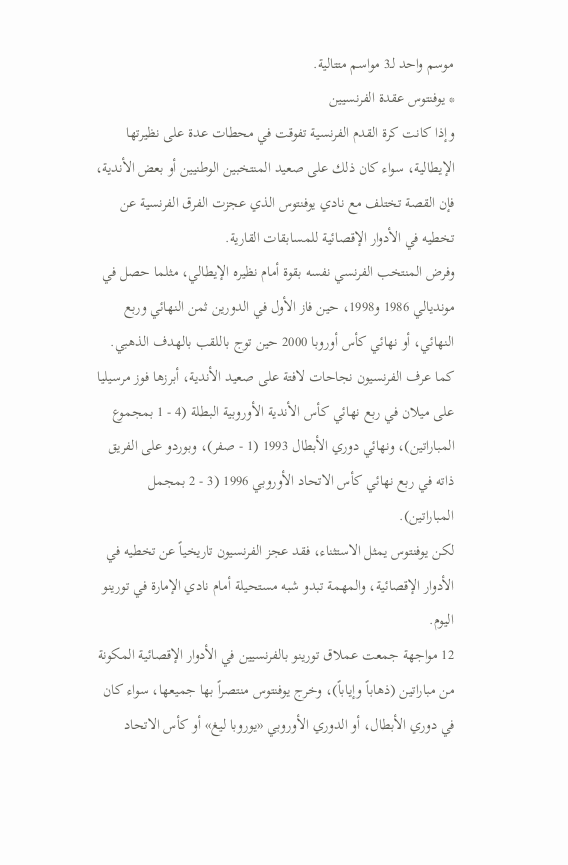موسم واحد لـ3 مواسم متتالية.
* يوفنتوس عقدة الفرنسيين
وإذا كانت كرة القدم الفرنسية تفوقت في محطات عدة على نظيرتها الإيطالية، سواء كان ذلك على صعيد المنتخبين الوطنيين أو بعض الأندية، فإن القصة تختلف مع نادي يوفنتوس الذي عجزت الفرق الفرنسية عن تخطيه في الأدوار الإقصائية للمسابقات القارية.
وفرض المنتخب الفرنسي نفسه بقوة أمام نظيره الإيطالي، مثلما حصل في مونديالي 1986 و1998، حين فاز الأول في الدورين ثمن النهائي وربع النهائي، أو نهائي كأس أوروبا 2000 حين توج باللقب بالهدف الذهبي.
كما عرف الفرنسيون نجاحات لافتة على صعيد الأندية، أبرزها فوز مرسيليا على ميلان في ربع نهائي كأس الأندية الأوروبية البطلة (4 - 1 بمجموع المباراتين)، ونهائي دوري الأبطال 1993 (1 - صفر)، وبوردو على الفريق ذاته في ربع نهائي كأس الاتحاد الأوروبي 1996 (3 - 2 بمجمل المباراتين).
لكن يوفنتوس يمثل الاستثناء، فقد عجز الفرنسيون تاريخياً عن تخطيه في الأدوار الإقصائية، والمهمة تبدو شبه مستحيلة أمام نادي الإمارة في تورينو اليوم.
12 مواجهة جمعت عملاق تورينو بالفرنسيين في الأدوار الإقصائية المكونة من مباراتين (ذهاباً وإياباً)، وخرج يوفنتوس منتصراً بها جميعها، سواء كان في دوري الأبطال، أو الدوري الأوروبي «يوروبا ليغ» أو كأس الاتحاد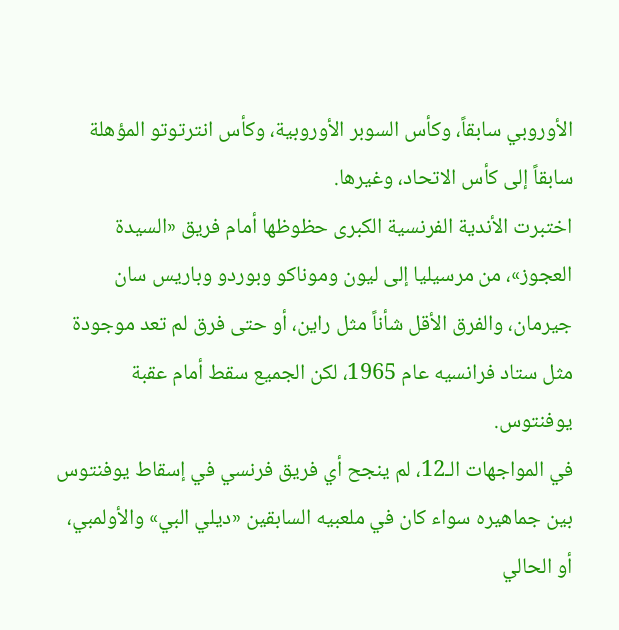الأوروبي سابقاً، وكأس السوبر الأوروبية، وكأس انترتوتو المؤهلة سابقاً إلى كأس الاتحاد، وغيرها.
اختبرت الأندية الفرنسية الكبرى حظوظها أمام فريق «السيدة العجوز»، من مرسيليا إلى ليون وموناكو وبوردو وباريس سان جيرمان، والفرق الأقل شأناً مثل راين، أو حتى فرق لم تعد موجودة مثل ستاد فرانسيه عام 1965، لكن الجميع سقط أمام عقبة يوفنتوس.
في المواجهات الـ12، لم ينجح أي فريق فرنسي في إسقاط يوفنتوس بين جماهيره سواء كان في ملعبيه السابقين «ديلي البي» والأولمبي، أو الحالي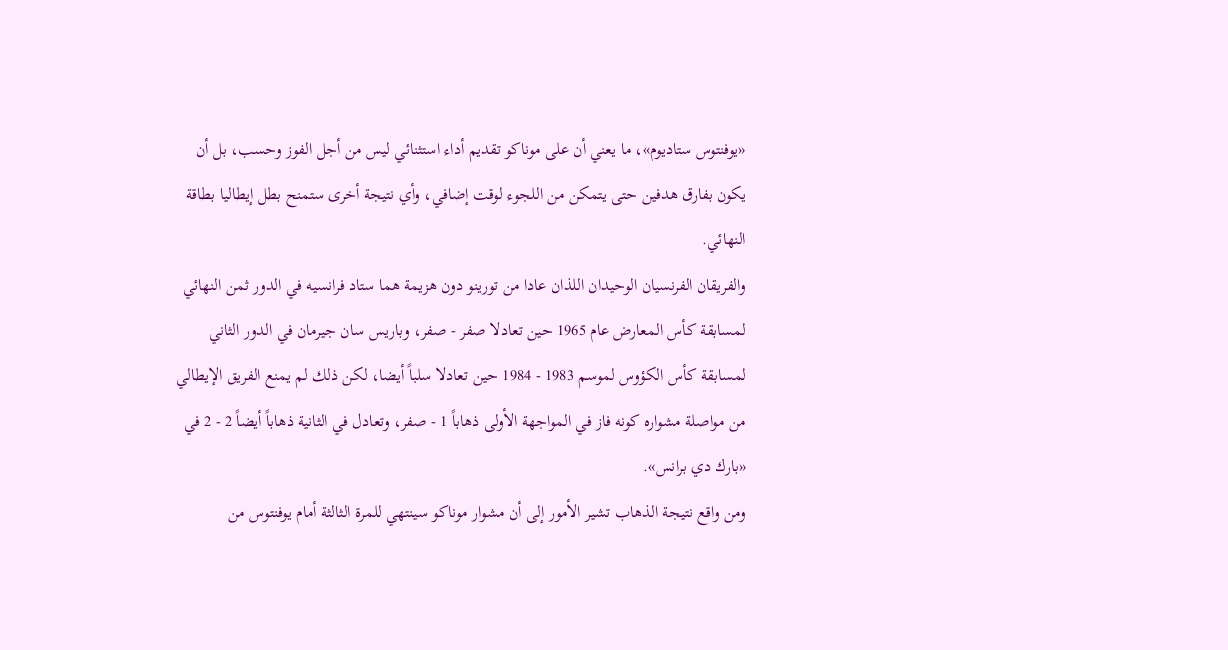«يوفنتوس ستاديوم»، ما يعني أن على موناكو تقديم أداء استثنائي ليس من أجل الفوز وحسب، بل أن يكون بفارق هدفين حتى يتمكن من اللجوء لوقت إضافي، وأي نتيجة أخرى ستمنح بطل إيطاليا بطاقة النهائي.
والفريقان الفرنسيان الوحيدان اللذان عادا من تورينو دون هزيمة هما ستاد فرانسيه في الدور ثمن النهائي لمسابقة كأس المعارض عام 1965 حين تعادلا صفر - صفر، وباريس سان جيرمان في الدور الثاني لمسابقة كأس الكؤوس لموسم 1983 - 1984 حين تعادلا سلباً أيضا، لكن ذلك لم يمنع الفريق الإيطالي من مواصلة مشواره كونه فاز في المواجهة الأولى ذهاباً 1 - صفر، وتعادل في الثانية ذهاباً أيضاً 2 - 2 في «بارك دي برانس».
ومن واقع نتيجة الذهاب تشير الأمور إلى أن مشوار موناكو سينتهي للمرة الثالثة أمام يوفنتوس من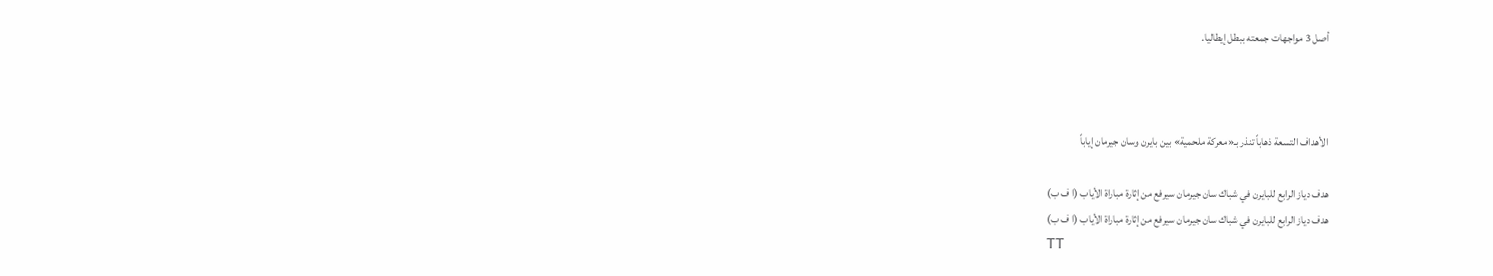أصل 3 مواجهات جمعته ببطل إيطاليا.



الأهداف التسعة ذهاباً تنذر بـ«معركة ملحمية» بين بايرن وسان جيرمان إياباً

هدف دياز الرابع للبايرن في شباك سان جيرمان سيرفع من إثارة مباراة الأياب (ا ف ب)
هدف دياز الرابع للبايرن في شباك سان جيرمان سيرفع من إثارة مباراة الأياب (ا ف ب)
TT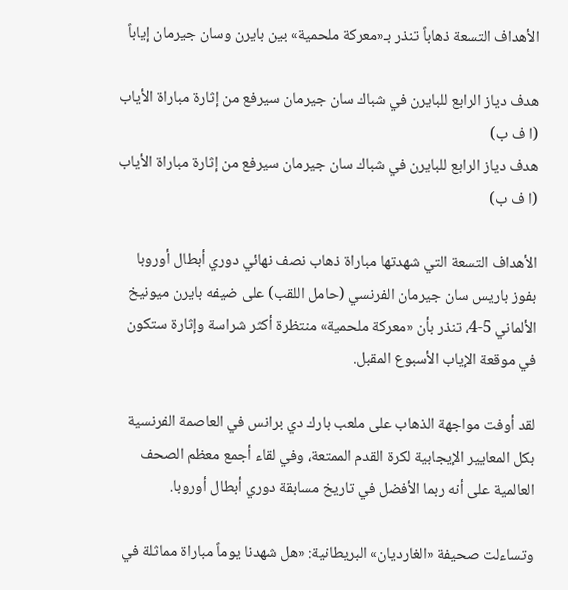الأهداف التسعة ذهاباً تنذر بـ«معركة ملحمية» بين بايرن وسان جيرمان إياباً

هدف دياز الرابع للبايرن في شباك سان جيرمان سيرفع من إثارة مباراة الأياب (ا ف ب)
هدف دياز الرابع للبايرن في شباك سان جيرمان سيرفع من إثارة مباراة الأياب (ا ف ب)

الأهداف التسعة التي شهدتها مباراة ذهاب نصف نهائي دوري أبطال أوروبا بفوز باريس سان جيرمان الفرنسي (حامل اللقب) على ضيفه بايرن ميونيخ الألماني 5-4، تنذر بأن «معركة ملحمية» منتظرة أكثر شراسة وإثارة ستكون في موقعة الإياب الأسبوع المقبل.

لقد أوفت مواجهة الذهاب على ملعب بارك دي برانس في العاصمة الفرنسية بكل المعايير الإيجابية لكرة القدم الممتعة، وفي لقاء أجمع معظم الصحف العالمية على أنه ربما الأفضل في تاريخ مسابقة دوري أبطال أوروبا.

وتساءلت صحيفة «الغارديان» البريطانية: «هل شهدنا يوماً مباراة مماثلة في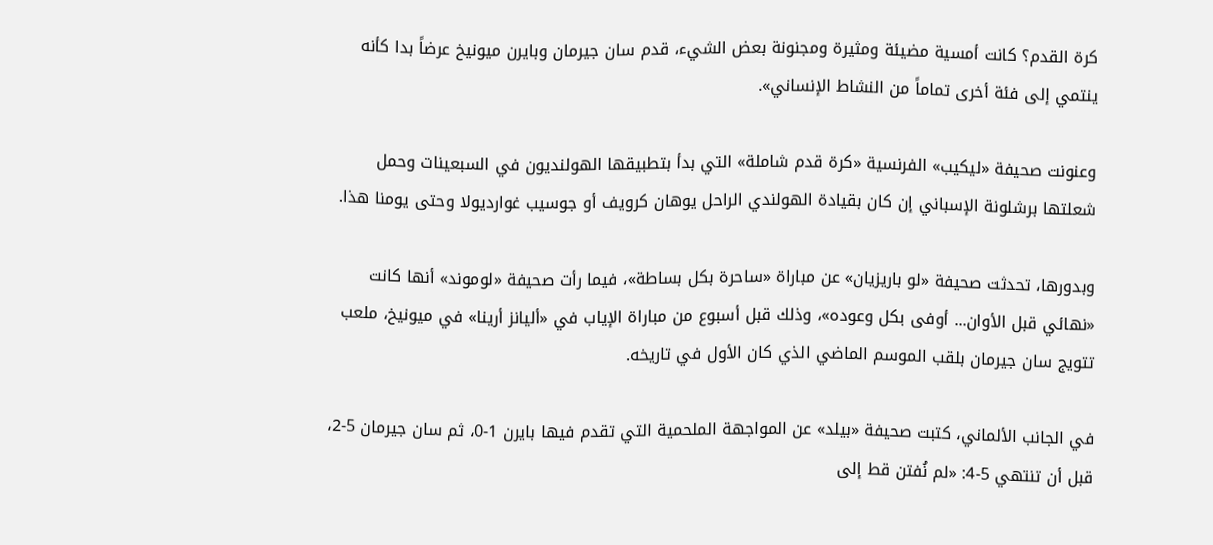كرة القدم؟ كانت أمسية مضيئة ومثيرة ومجنونة بعض الشيء، قدم سان جيرمان وبايرن ميونيخ عرضاً بدا كأنه ينتمي إلى فئة أخرى تماماً من النشاط الإنساني».

وعنونت صحيفة «ليكيب» الفرنسية «كرة قدم شاملة» التي بدأ بتطبيقها الهولنديون في السبعينات وحمل شعلتها برشلونة الإسباني إن كان بقيادة الهولندي الراحل يوهان كرويف أو جوسيب غوارديولا وحتى يومنا هذا.

وبدورها، تحدثت صحيفة «لو باريزيان» عن مباراة «ساحرة بكل بساطة»، فيما رأت صحيفة «لوموند» أنها كانت «نهائي قبل الأوان... أوفى بكل وعوده»، وذلك قبل أسبوع من مباراة الإياب في «أليانز أرينا» في ميونيخ، ملعب تتويج سان جيرمان بلقب الموسم الماضي الذي كان الأول في تاريخه.

في الجانب الألماني، كتبت صحيفة «بيلد» عن المواجهة الملحمية التي تقدم فيها بايرن 1-0، ثم سان جيرمان 5-2، قبل أن تنتهي 5-4: «لم نُفتن قط إلى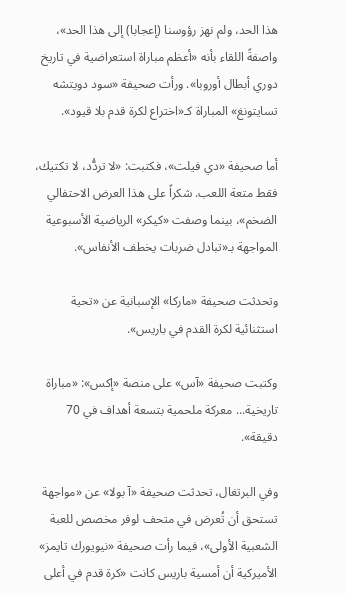هذا الحد، ولم نهز رؤوسنا (إعجابا) إلى هذا الحد»، واصفةً اللقاء بأنه «أعظم مباراة استعراضية في تاريخ دوري أبطال أوروبا». ورأت صحيفة «سود دويتشه تسايتونغ» المباراة كـ«اختراع لكرة قدم بلا قيود».

أما صحيفة «دي فيلت»، فكتبت: «لا تردُّد، لا تكتيك، فقط متعة اللعب. شكراً على هذا العرض الاحتفالي الضخم»، بينما وصفت «كيكر» الرياضية الأسبوعية المواجهة بـ«تبادل ضربات يخطف الأنفاس».

وتحدثت صحيفة «ماركا» الإسبانية عن «تحية استثنائية لكرة القدم في باريس».

وكتبت صحيفة «آس» على منصة «إكس»: «مباراة تاريخية... معركة ملحمية بتسعة أهداف في 70 دقيقة».

وفي البرتغال، تحدثت صحيفة «آ بولا» عن «مواجهة تستحق أن تُعرض في متحف لوفر مخصص للعبة الشعبية الأولى»، فيما رأت صحيفة «نيويورك تايمز» الأميركية أن أمسية باريس كانت «كرة قدم في أعلى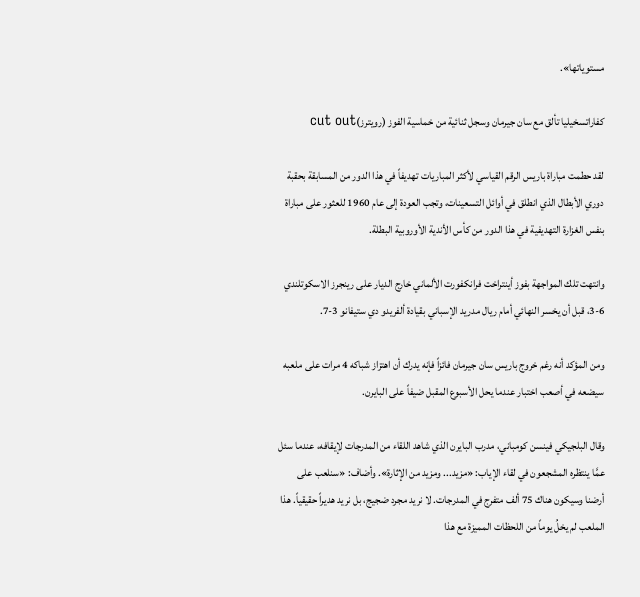مستوياتها».

كفاراتسخيليا تألق مع سان جيرمان وسجل ثنائية من خماسية الفوز (رويترز)cut out

لقد حطمت مباراة باريس الرقم القياسي لأكثر المباريات تهديفاً في هذا الدور من المسابقة بحقبة دوري الأبطال الذي انطلق في أوائل التسعينات، وتجب العودة إلى عام 1960 للعثور على مباراة بنفس الغزارة التهديفية في هذا الدور من كأس الأندية الأوروبية البطلة.

وانتهت تلك المواجهة بفوز أينتراخت فرانكفورت الألماني خارج الديار على رينجرز الاسكوتلندي 6-3، قبل أن يخسر النهائي أمام ريال مدريد الإسباني بقيادة ألفريدو دي ستيفانو 3-7.

ومن المؤكد أنه رغم خروج باريس سان جيرمان فائزاً فإنه يدرك أن اهتزاز شباكه 4 مرات على ملعبه سيضعه في أصعب اختبار عندما يحل الأسبوع المقبل ضيفاً على البايرن.

وقال البلجيكي فينسن كومباني، مدرب البايرن الذي شاهد اللقاء من المدرجات لإيقافه، عندما سئل عمَّا ينتظره المشجعون في لقاء الإياب: «مزيد... ومزيد من الإثارة». وأضاف: «سنلعب على أرضنا وسيكون هناك 75 ألف متفرج في المدرجات. لا نريد مجرد ضجيج، بل نريد هديراً حقيقياً. هذا الملعب لم يخلُ يوماً من اللحظات المميزة مع هذا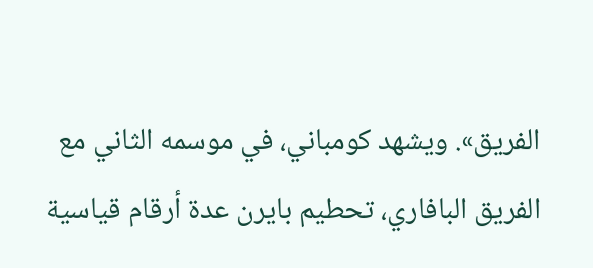الفريق». ويشهد كومباني، في موسمه الثاني مع الفريق البافاري، تحطيم بايرن عدة أرقام قياسية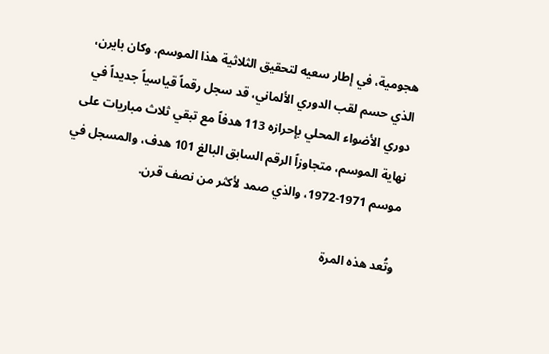هجومية، في إطار سعيه لتحقيق الثلاثية هذا الموسم. وكان بايرن، الذي حسم لقب الدوري الألماني، قد سجل رقماً قياسياً جديداً في دوري الأضواء المحلي بإحرازه 113 هدفاً مع تبقي ثلاث مباريات على نهاية الموسم، متجاوزاً الرقم السابق البالغ 101 هدف، والمسجل في موسم 1971-1972، والذي صمد لأكثر من نصف قرن.

وتُعد هذه المرة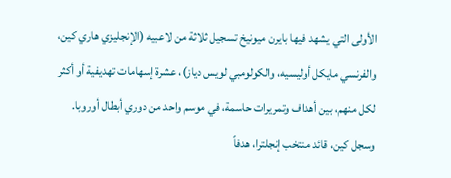الأولى التي يشهد فيها بايرن ميونيخ تسجيل ثلاثة من لاعبيه (الإنجليزي هاري كين، والفرنسي مايكل أوليسيه، والكولومبي لويس دياز)، عشرة إسهامات تهديفية أو أكثر لكل منهم، بين أهداف وتمريرات حاسمة، في موسم واحد من دوري أبطال أوروبا. وسجل كين، قائد منتخب إنجلترا، هدفاً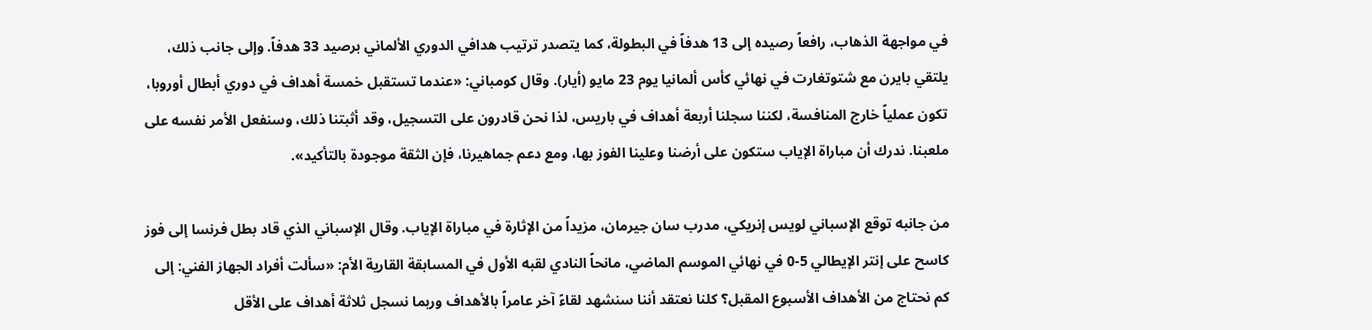في مواجهة الذهاب، رافعاً رصيده إلى 13 هدفاً في البطولة، كما يتصدر ترتيب هدافي الدوري الألماني برصيد 33 هدفاً. وإلى جانب ذلك، يلتقي بايرن مع شتوتغارت في نهائي كأس ألمانيا يوم 23 مايو (أيار). وقال كومباني: «عندما تستقبل خمسة أهداف في دوري أبطال أوروبا، تكون عملياً خارج المنافسة، لكننا سجلنا أربعة أهداف في باريس، لذا نحن قادرون على التسجيل، وقد أثبتنا ذلك، وسنفعل الأمر نفسه على ملعبنا. ندرك أن مباراة الإياب ستكون على أرضنا وعلينا الفوز بها، ومع دعم جماهيرنا، فإن الثقة موجودة بالتأكيد».

من جانبه توقع الإسباني لويس إنريكي، مدرب سان جيرمان، مزيداً من الإثارة في مباراة الإياب. وقال الإسباني الذي قاد بطل فرنسا إلى فوز كاسح على إنتر الإيطالي 5-0 في نهائي الموسم الماضي، مانحاً النادي لقبه الأول في المسابقة القارية الأم: «سألت أفراد الجهاز الفني: إلى كم نحتاج من الأهداف الأسبوع المقبل؟ كلنا نعتقد أننا سنشهد لقاءً آخر عامراً بالأهداف وربما نسجل ثلاثة أهداف على الأقل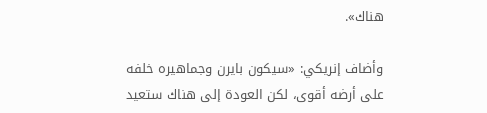هناك».

وأضاف إنريكي: «سيكون بايرن وجماهيره خلفه على أرضه أقوى، لكن العودة إلى هناك ستعيد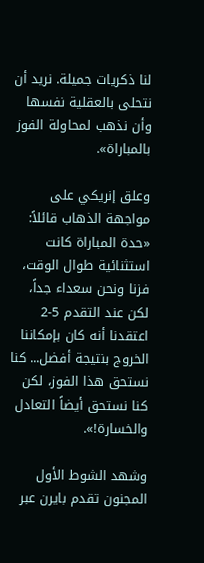لنا ذكريات جميلة. نريد أن نتحلى بالعقلية نفسها وأن نذهب لمحاولة الفوز بالمباراة».

وعلق إنريكي على مواجهة الذهاب قائلاً: «حدة المباراة كانت استثنائية طوال الوقت، فزنا ونحن سعداء جداً، لكن عند التقدم 5-2 اعتقدنا أنه كان بإمكاننا الخروج بنتيجة أفضل... كنا نستحق هذا الفوز، لكن كنا نستحق أيضاً التعادل والخسارة!».

وشهد الشوط الأول المجنون تقدم بايرن عبر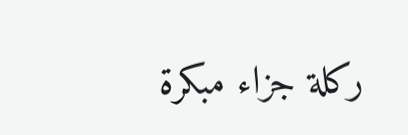ركلة جزاء مبكرة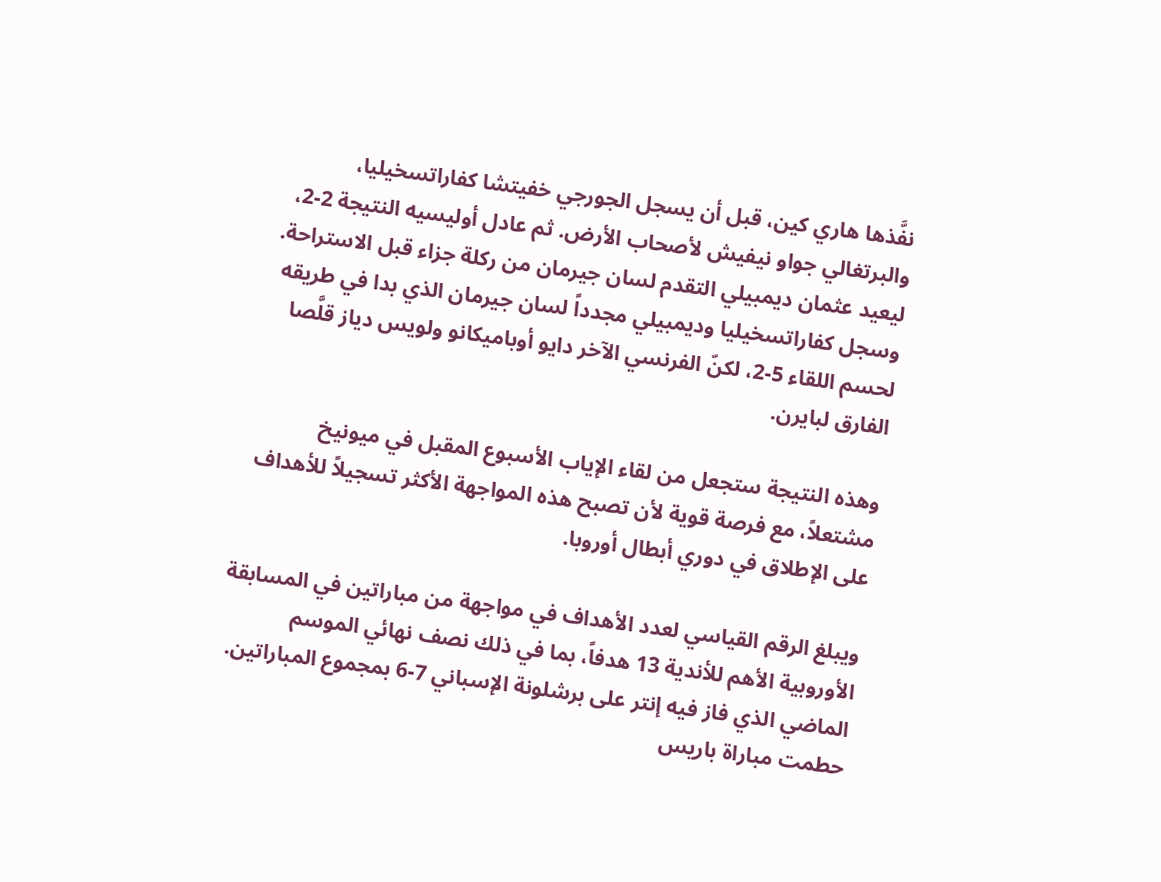نفَّذها هاري كين، قبل أن يسجل الجورجي خفيتشا كفاراتسخيليا، والبرتغالي جواو نيفيش لأصحاب الأرض. ثم عادل أوليسيه النتيجة 2-2، ليعيد عثمان ديمبيلي التقدم لسان جيرمان من ركلة جزاء قبل الاستراحة. وسجل كفاراتسخيليا وديمبيلي مجدداً لسان جيرمان الذي بدا في طريقه لحسم اللقاء 5-2، لكنّ الفرنسي الآخر دايو أوباميكانو ولويس دياز قلَّصا الفارق لبايرن.

وهذه النتيجة ستجعل من لقاء الإياب الأسبوع المقبل في ميونيخ مشتعلاً، مع فرصة قوية لأن تصبح هذه المواجهة الأكثر تسجيلاً للأهداف على الإطلاق في دوري أبطال أوروبا.

ويبلغ الرقم القياسي لعدد الأهداف في مواجهة من مباراتين في المسابقة الأوروبية الأهم للأندية 13 هدفاً، بما في ذلك نصف نهائي الموسم الماضي الذي فاز فيه إنتر على برشلونة الإسباني 7-6 بمجموع المباراتين. حطمت مباراة باريس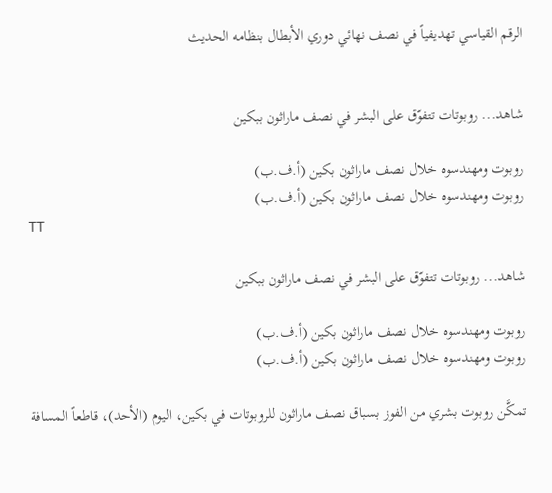الرقم القياسي تهديفياً في نصف نهائي دوري الأبطال بنظامه الحديث


شاهد... روبوتات تتفوّق على البشر في نصف ماراثون ببكين

روبوت ومهندسوه خلال نصف ماراثون بكين (أ.ف.ب)
روبوت ومهندسوه خلال نصف ماراثون بكين (أ.ف.ب)
TT

شاهد... روبوتات تتفوّق على البشر في نصف ماراثون ببكين

روبوت ومهندسوه خلال نصف ماراثون بكين (أ.ف.ب)
روبوت ومهندسوه خلال نصف ماراثون بكين (أ.ف.ب)

تمكَّن روبوت بشري من الفوز بسباق نصف ماراثون للروبوتات في بكين، اليوم (الأحد)، قاطعاً المسافة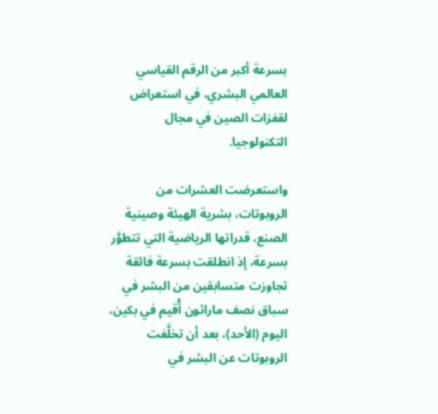بسرعة أكبر من الرقم القياسي العالمي البشري، في استعراض لقفزات الصين في مجال التكنولوجيا.

واستعرضت العشرات ‌من الروبوتات، بشرية الهيئة وصينية الصنع، قدراتها الرياضية التي تتطوَّر بسرعة، إذ انطلقت بسرعة فائقة تجاوزت متسابقين من البشر في سباق نصف ماراثون أُقيم في بكين، اليوم (الأحد)، بعد أن تخلَّفت الروبوتات عن البشر في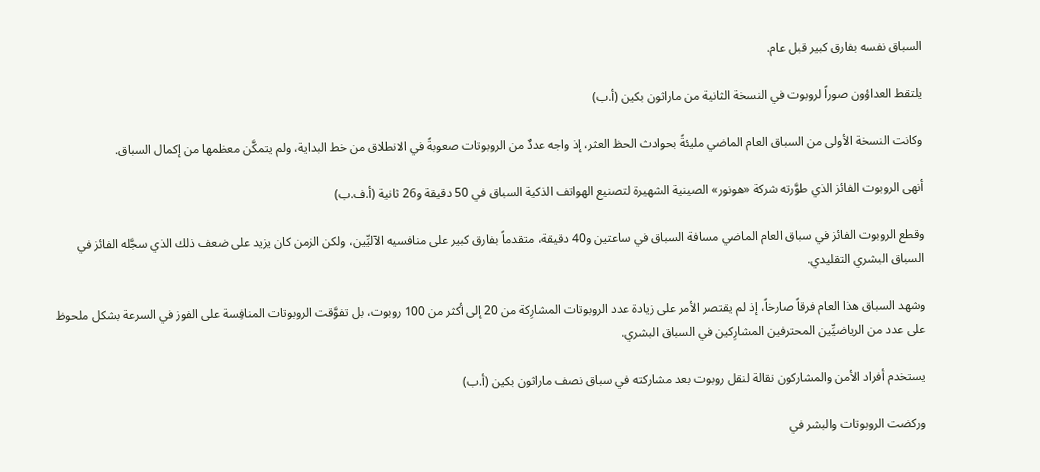السباق نفسه بفارق كبير قبل عام.

يلتقط العداؤون صوراً لروبوت في النسخة الثانية من ماراثون بكين (أ.ب)

وكانت النسخة الأولى من السباق العام الماضي مليئةً بحوادث الحظ العثر، إذ واجه عددٌ من الروبوتات صعوبةً في الانطلاق من خط البداية، ولم يتمكَّن معظمها ‌من إكمال ‌السباق.

أنهى الروبوت الفائز الذي طوَّرته شركة «هونور» الصينية الشهيرة لتصنيع الهواتف الذكية السباق في 50 دقيقة و26 ثانية (أ.ف.ب)

وقطع الروبوت الفائز في سباق ‌العام الماضي مسافة السباق في ساعتين و40 دقيقة، متقدماً بفارق كبير على منافسيه الآليِّين، ولكن الزمن كان يزيد على ضعف ذلك الذي سجَّله الفائز في السباق البشري التقليدي.

وشهد السباق هذا العام فرقاً صارخاً، إذ لم يقتصر الأمر على زيادة عدد الروبوتات المشارِكة من 20 إلى أكثر من 100 روبوت، بل تفوَّقت الروبوتات ‌المنافِسة على الفوز ‌في السرعة بشكل ملحوظ على عدد من الرياضيِّين المحترفين المشارِكين ‌في السباق البشري.

يستخدم أفراد الأمن والمشاركون نقالة لنقل روبوت بعد مشاركته في سباق نصف ماراثون بكين (أ.ب)

وركضت الروبوتات والبشر في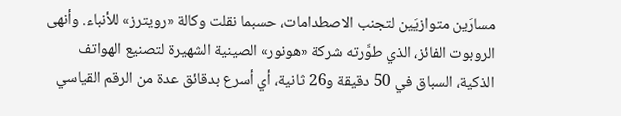مسارَين ‌متوازيَين لتجنب الاصطدامات، حسبما نقلت وكالة «رويترز» للأنباء. وأنهى الروبوت الفائز، الذي طوَّرته شركة «هونور» الصينية الشهيرة لتصنيع الهواتف الذكية، السباق في 50 دقيقة و26 ثانية، أي أسرع بدقائق عدة من الرقم ‌القياسي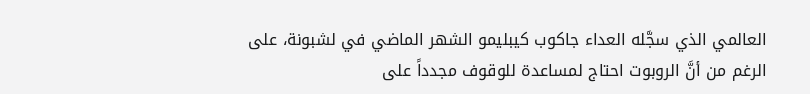العالمي الذي سجَّله العداء جاكوب كيبليمو الشهر الماضي في لشبونة، على الرغم من أنَّ الروبوت احتاج لمساعدة للوقوف مجدداً على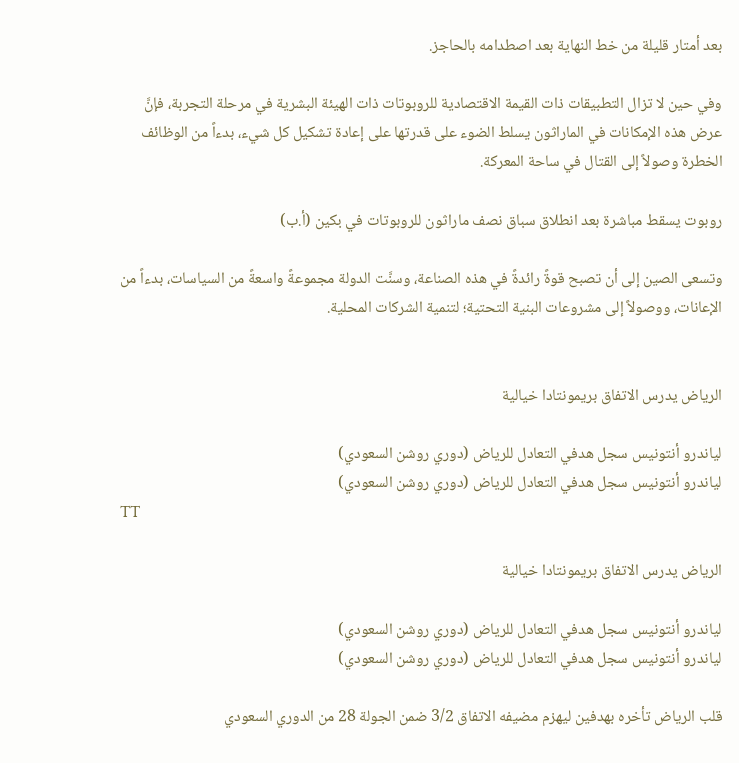بعد أمتار قليلة من خط النهاية بعد اصطدامه بالحاجز.

وفي حين لا تزال التطبيقات ذات القيمة الاقتصادية للروبوتات ذات الهيئة البشرية في مرحلة التجربة، فإنَّ عرض هذه الإمكانات في الماراثون يسلط الضوء على قدرتها على إعادة تشكيل كل شيء، بدءاً من الوظائف الخطرة وصولاً إلى القتال في ساحة المعركة.

روبوت يسقط مباشرة بعد انطلاق سباق نصف ماراثون للروبوتات في بكين (أ.ب)

وتسعى الصين إلى أن تصبح قوةً رائدةً في هذه الصناعة، وسنَّت الدولة مجموعةً واسعةً من السياسات، بدءاً من الإعانات، ووصولاً إلى مشروعات البنية التحتية؛ لتنمية الشركات المحلية.


الرياض يدرس الاتفاق بريمونتادا خيالية

لياندرو أنتونيس سجل هدفي التعادل للرياض (دوري روشن السعودي)
لياندرو أنتونيس سجل هدفي التعادل للرياض (دوري روشن السعودي)
TT

الرياض يدرس الاتفاق بريمونتادا خيالية

لياندرو أنتونيس سجل هدفي التعادل للرياض (دوري روشن السعودي)
لياندرو أنتونيس سجل هدفي التعادل للرياض (دوري روشن السعودي)

قلب الرياض تأخره بهدفين ليهزم مضيفه الاتفاق 3/2 ضمن الجولة 28 من الدوري السعودي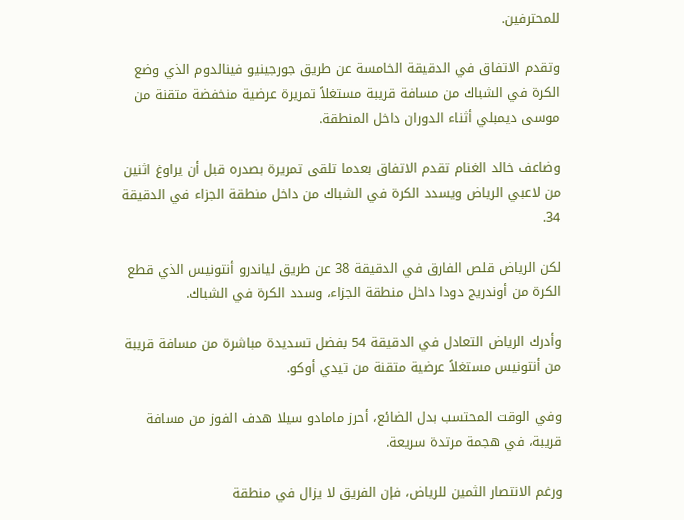للمحترفين.

وتقدم الاتفاق في الدقيقة الخامسة عن طريق جورجينيو فينالدوم الذي وضع الكرة في الشباك من مسافة قريبة مستغلاً تمريرة عرضية منخفضة متقنة من موسى ديمبلي أثناء الدوران داخل المنطقة.

وضاعف خالد الغنام تقدم الاتفاق بعدما تلقى تمريرة بصدره قبل أن يراوغ اثنين من لاعبي الرياض ويسدد الكرة في الشباك من داخل منطقة الجزاء في الدقيقة 34.

لكن الرياض قلص الفارق في الدقيقة 38 عن طريق لياندرو أنتونيس الذي قطع الكرة من أوندريج دودا داخل منطقة الجزاء، وسدد الكرة في الشباك.

وأدرك الرياض التعادل في الدقيقة 54 بفضل تسديدة مباشرة من مسافة قريبة من أنتونيس مستغلاً عرضية متقنة من تيدي أوكو.

وفي الوقت المحتسب بدل الضائع، أحرز مامادو سيلا هدف الفوز من مسافة قريبة، في هجمة مرتدة سريعة.

ورغم الانتصار الثمين للرياض، فإن الفريق لا يزال في منطقة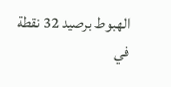الهبوط برصيد 32 نقطة في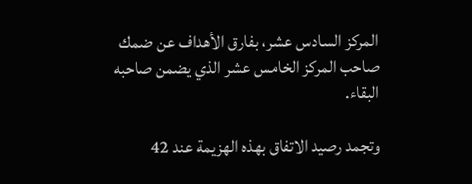المركز السادس عشر، بفارق الأهداف عن ضمك صاحب المركز الخامس عشر الذي يضمن صاحبه البقاء.

وتجمد رصيد الاتفاق بهذه الهزيمة عند 42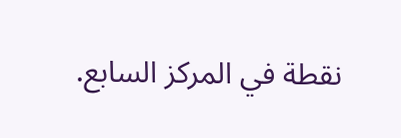نقطة في المركز السابع.